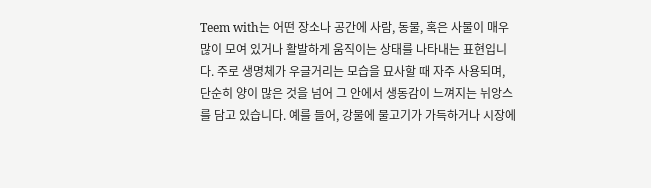Teem with는 어떤 장소나 공간에 사람, 동물, 혹은 사물이 매우 많이 모여 있거나 활발하게 움직이는 상태를 나타내는 표현입니다. 주로 생명체가 우글거리는 모습을 묘사할 때 자주 사용되며, 단순히 양이 많은 것을 넘어 그 안에서 생동감이 느껴지는 뉘앙스를 담고 있습니다. 예를 들어, 강물에 물고기가 가득하거나 시장에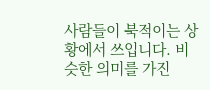사람들이 북적이는 상황에서 쓰입니다. 비슷한 의미를 가진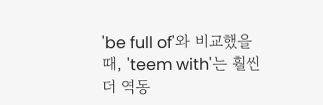'be full of'와 비교했을 때, 'teem with'는 훨씬 더 역동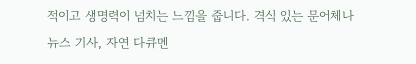적이고 생명력이 넘치는 느낌을 줍니다. 격식 있는 문어체나 뉴스 기사, 자연 다큐멘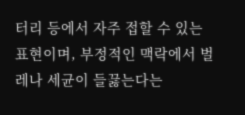터리 등에서 자주 접할 수 있는 표현이며, 부정적인 맥락에서 벌레나 세균이 들끓는다는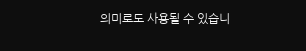의미로도 사용될 수 있습니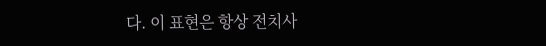다. 이 표현은 항상 전치사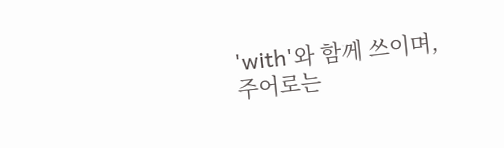'with'와 함께 쓰이며, 주어로는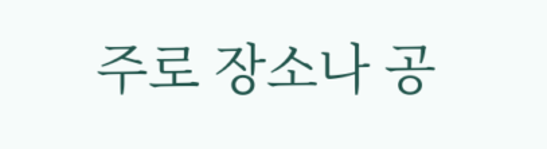주로 장소나 공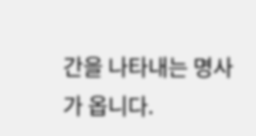간을 나타내는 명사가 옵니다.